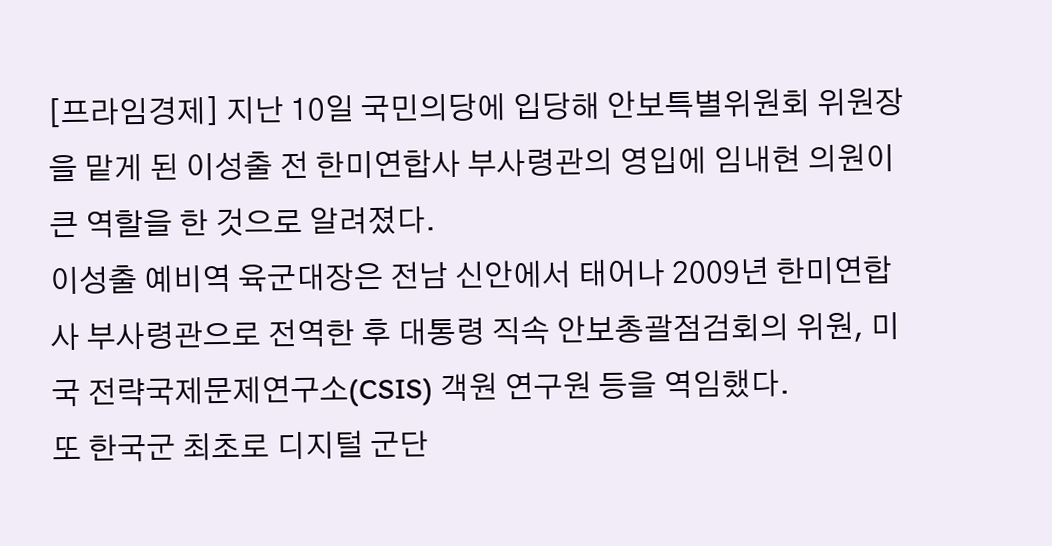[프라임경제] 지난 10일 국민의당에 입당해 안보특별위원회 위원장을 맡게 된 이성출 전 한미연합사 부사령관의 영입에 임내현 의원이 큰 역할을 한 것으로 알려졌다.
이성출 예비역 육군대장은 전남 신안에서 태어나 2009년 한미연합사 부사령관으로 전역한 후 대통령 직속 안보총괄점검회의 위원, 미국 전략국제문제연구소(CSIS) 객원 연구원 등을 역임했다.
또 한국군 최초로 디지털 군단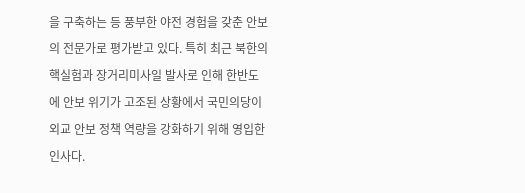을 구축하는 등 풍부한 야전 경험을 갖춘 안보의 전문가로 평가받고 있다. 특히 최근 북한의 핵실험과 장거리미사일 발사로 인해 한반도에 안보 위기가 고조된 상황에서 국민의당이 외교 안보 정책 역량을 강화하기 위해 영입한 인사다.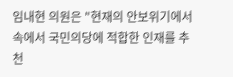임내현 의원은 "현재의 안보위기에서 속에서 국민의당에 적합한 인재를 추천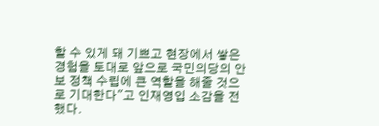할 수 있게 돼 기쁘고 현장에서 쌓은 경험을 토대로 앞으로 국민의당의 안보 정책 수립에 큰 역할을 해줄 것으로 기대한다"고 인재영입 소감을 전했다.